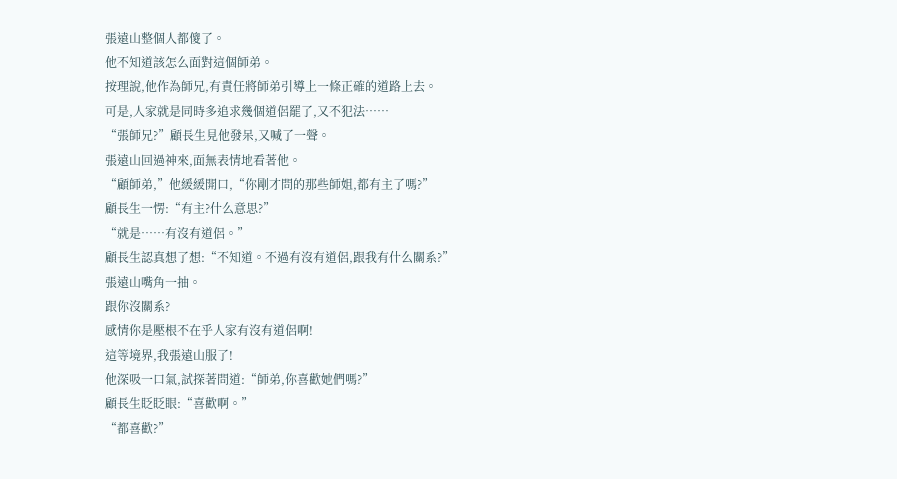張遠山整個人都傻了。
他不知道該怎么面對這個師弟。
按理說,他作為師兄,有責任將師弟引導上一條正確的道路上去。
可是,人家就是同時多追求幾個道侶罷了,又不犯法……
“張師兄?”顧長生見他發呆,又喊了一聲。
張遠山回過神來,面無表情地看著他。
“顧師弟,”他緩緩開口,“你剛才問的那些師姐,都有主了嗎?”
顧長生一愣:“有主?什么意思?”
“就是……有沒有道侶。”
顧長生認真想了想:“不知道。不過有沒有道侶,跟我有什么關系?”
張遠山嘴角一抽。
跟你沒關系?
感情你是壓根不在乎人家有沒有道侶啊!
這等境界,我張遠山服了!
他深吸一口氣,試探著問道:“師弟,你喜歡她們嗎?”
顧長生眨眨眼:“喜歡啊。”
“都喜歡?”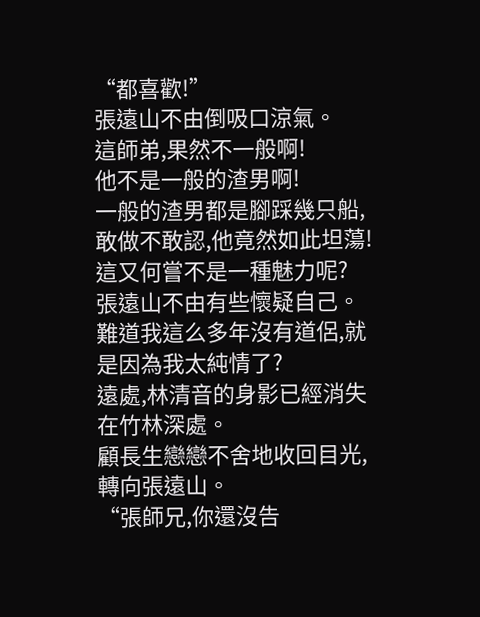“都喜歡!”
張遠山不由倒吸口涼氣。
這師弟,果然不一般啊!
他不是一般的渣男啊!
一般的渣男都是腳踩幾只船,敢做不敢認,他竟然如此坦蕩!
這又何嘗不是一種魅力呢?
張遠山不由有些懷疑自己。
難道我這么多年沒有道侶,就是因為我太純情了?
遠處,林清音的身影已經消失在竹林深處。
顧長生戀戀不舍地收回目光,轉向張遠山。
“張師兄,你還沒告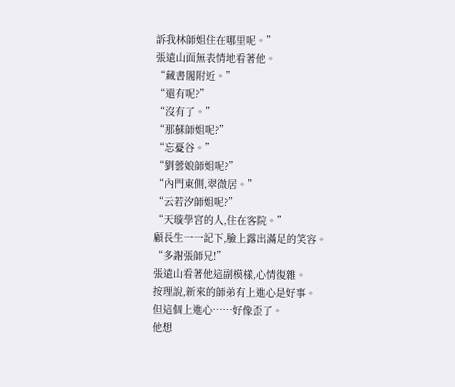訴我林師姐住在哪里呢。”
張遠山面無表情地看著他。
“藏書閣附近。”
“還有呢?”
“沒有了。”
“那蘇師姐呢?”
“忘憂谷。”
“劉蕓娘師姐呢?”
“內門東側,翠微居。”
“云若汐師姐呢?”
“天璇學宮的人,住在客院。”
顧長生一一記下,臉上露出滿足的笑容。
“多謝張師兄!”
張遠山看著他這副模樣,心情復雜。
按理說,新來的師弟有上進心是好事。
但這個上進心……好像歪了。
他想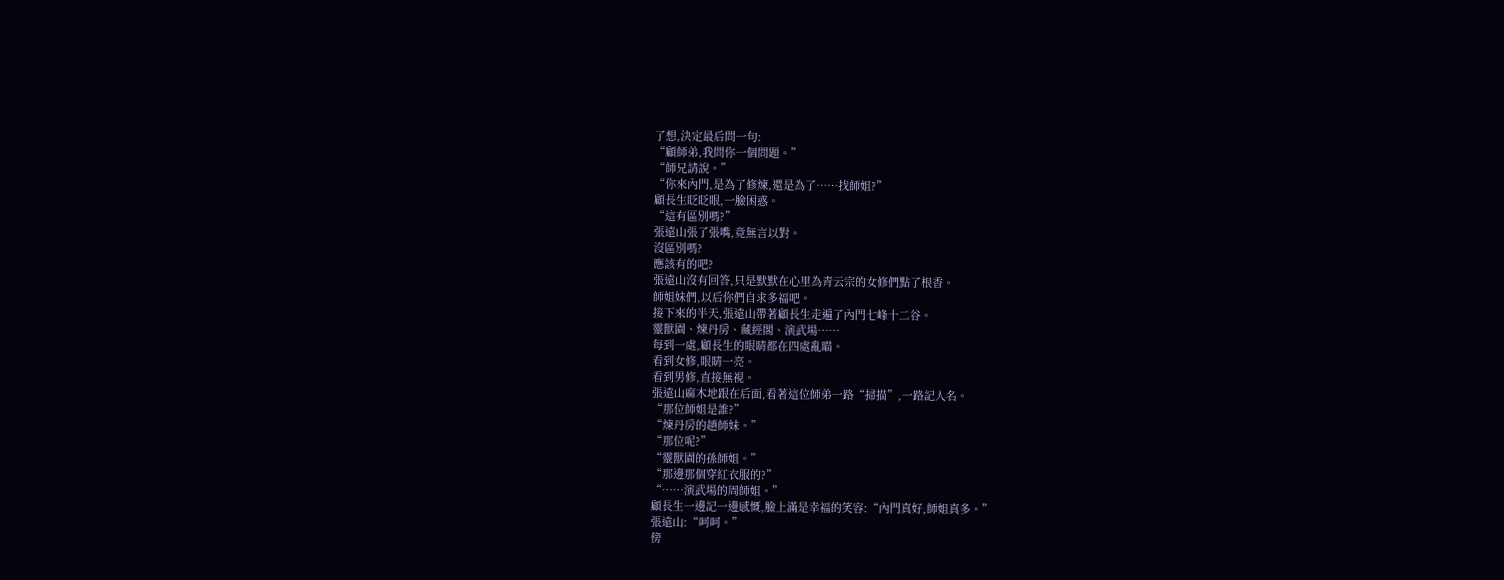了想,決定最后問一句:
“顧師弟,我問你一個問題。”
“師兄請說。”
“你來內門,是為了修煉,還是為了……找師姐?”
顧長生眨眨眼,一臉困惑。
“這有區別嗎?”
張遠山張了張嘴,竟無言以對。
沒區別嗎?
應該有的吧?
張遠山沒有回答,只是默默在心里為青云宗的女修們點了根香。
師姐妹們,以后你們自求多福吧。
接下來的半天,張遠山帶著顧長生走遍了內門七峰十二谷。
靈獸園、煉丹房、藏經閣、演武場……
每到一處,顧長生的眼睛都在四處亂瞄。
看到女修,眼睛一亮。
看到男修,直接無視。
張遠山麻木地跟在后面,看著這位師弟一路“掃描”,一路記人名。
“那位師姐是誰?”
“煉丹房的趙師妹。”
“那位呢?”
“靈獸園的孫師姐。”
“那邊那個穿紅衣服的?”
“……演武場的周師姐。”
顧長生一邊記一邊感慨,臉上滿是幸福的笑容:“內門真好,師姐真多。”
張遠山:“呵呵。”
傍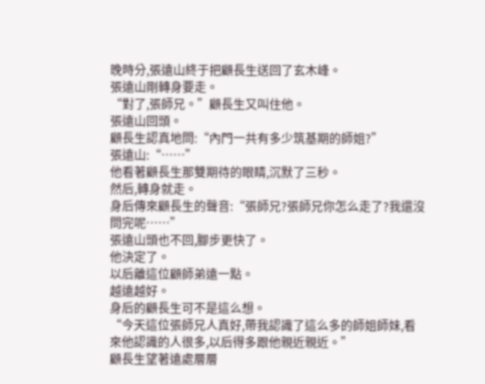晚時分,張遠山終于把顧長生送回了玄木峰。
張遠山剛轉身要走。
“對了,張師兄。”顧長生又叫住他。
張遠山回頭。
顧長生認真地問:“內門一共有多少筑基期的師姐?”
張遠山:“……”
他看著顧長生那雙期待的眼睛,沉默了三秒。
然后,轉身就走。
身后傳來顧長生的聲音:“張師兄?張師兄你怎么走了?我還沒問完呢……”
張遠山頭也不回,腳步更快了。
他決定了。
以后離這位顧師弟遠一點。
越遠越好。
身后的顧長生可不是這么想。
“今天這位張師兄人真好,帶我認識了這么多的師姐師妹,看來他認識的人很多,以后得多跟他親近親近。”
顧長生望著遠處層層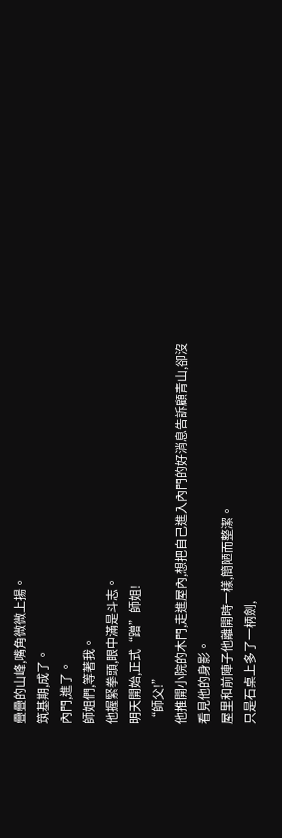疊疊的山峰,嘴角微微上揚。
筑基期,成了。
內門,進了。
師姐們,等著我。
他握緊拳頭,眼中滿是斗志。
明天開始,正式“蹭”師姐!
“師父!”
他推開小院的木門,走進屋內,想把自己進入內門的好消息告訴顧青山,卻沒看見他的身影。
屋里和前陣子他離開時一樣,簡陋而整潔。
只是石桌上多了一柄劍,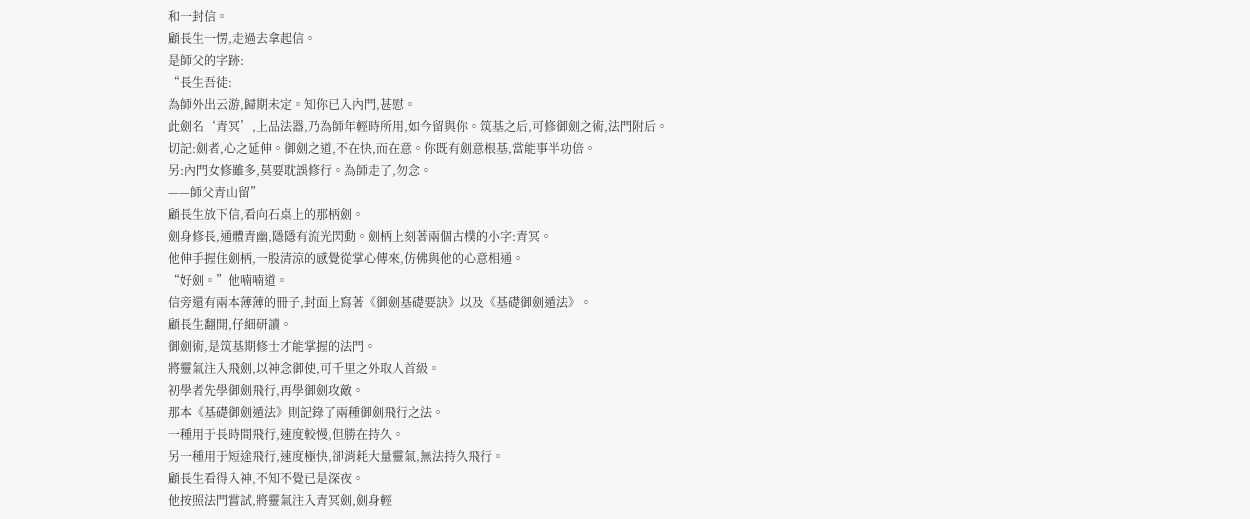和一封信。
顧長生一愣,走過去拿起信。
是師父的字跡:
“長生吾徒:
為師外出云游,歸期未定。知你已入內門,甚慰。
此劍名‘青冥’,上品法器,乃為師年輕時所用,如今留與你。筑基之后,可修御劍之術,法門附后。
切記:劍者,心之延伸。御劍之道,不在快,而在意。你既有劍意根基,當能事半功倍。
另:內門女修雖多,莫要耽誤修行。為師走了,勿念。
——師父青山留”
顧長生放下信,看向石桌上的那柄劍。
劍身修長,通體青幽,隱隱有流光閃動。劍柄上刻著兩個古樸的小字:青冥。
他伸手握住劍柄,一股清涼的感覺從掌心傳來,仿佛與他的心意相通。
“好劍。”他喃喃道。
信旁還有兩本薄薄的冊子,封面上寫著《御劍基礎要訣》以及《基礎御劍遁法》。
顧長生翻開,仔細研讀。
御劍術,是筑基期修士才能掌握的法門。
將靈氣注入飛劍,以神念御使,可千里之外取人首級。
初學者先學御劍飛行,再學御劍攻敵。
那本《基礎御劍遁法》則記錄了兩種御劍飛行之法。
一種用于長時間飛行,速度較慢,但勝在持久。
另一種用于短途飛行,速度極快,卻消耗大量靈氣,無法持久飛行。
顧長生看得入神,不知不覺已是深夜。
他按照法門嘗試,將靈氣注入青冥劍,劍身輕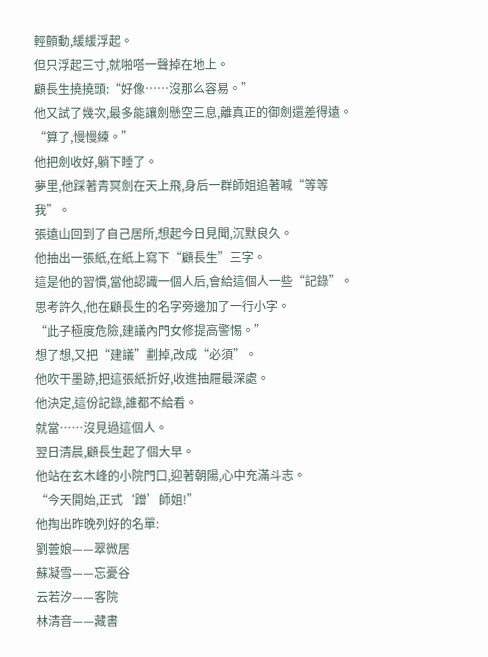輕顫動,緩緩浮起。
但只浮起三寸,就啪嗒一聲掉在地上。
顧長生撓撓頭:“好像……沒那么容易。”
他又試了幾次,最多能讓劍懸空三息,離真正的御劍還差得遠。
“算了,慢慢練。”
他把劍收好,躺下睡了。
夢里,他踩著青冥劍在天上飛,身后一群師姐追著喊“等等我”。
張遠山回到了自己居所,想起今日見聞,沉默良久。
他抽出一張紙,在紙上寫下“顧長生”三字。
這是他的習慣,當他認識一個人后,會給這個人一些“記錄”。
思考許久,他在顧長生的名字旁邊加了一行小字。
“此子極度危險,建議內門女修提高警惕。”
想了想,又把“建議”劃掉,改成“必須”。
他吹干墨跡,把這張紙折好,收進抽屜最深處。
他決定,這份記錄,誰都不給看。
就當……沒見過這個人。
翌日清晨,顧長生起了個大早。
他站在玄木峰的小院門口,迎著朝陽,心中充滿斗志。
“今天開始,正式‘蹭’師姐!”
他掏出昨晚列好的名單:
劉蕓娘——翠微居
蘇凝雪——忘憂谷
云若汐——客院
林清音——藏書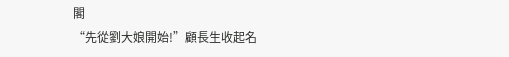閣
“先從劉大娘開始!”顧長生收起名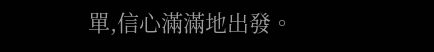單,信心滿滿地出發。